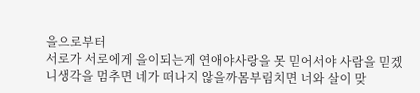을으로부터
서로가 서로에게 을이되는게 연애야사랑을 못 믿어서야 사람을 믿겠니생각을 멈추면 네가 떠나지 않을까몸부림치면 너와 살이 맞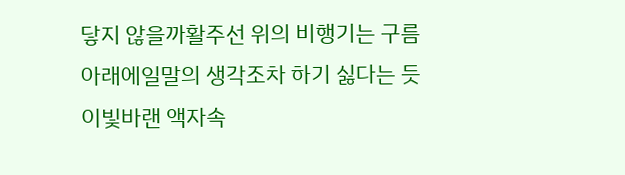닿지 않을까활주선 위의 비행기는 구름 아래에일말의 생각조차 하기 싫다는 듯이빛바랜 액자속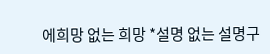에희망 없는 희망 *설명 없는 설명구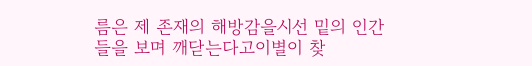름은 제 존재의 해방감을시선 밑의 인간들을 보며 깨닫는다고이별이 찾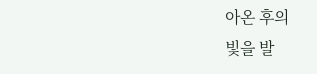아온 후의
빛을 발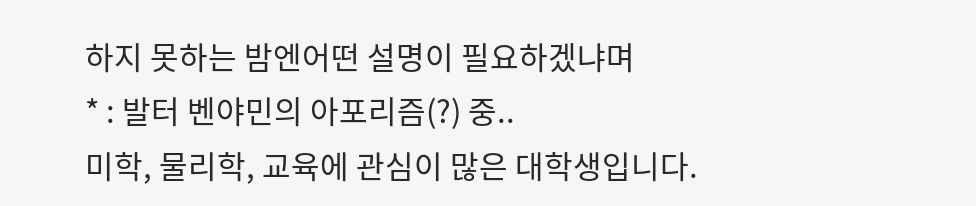하지 못하는 밤엔어떤 설명이 필요하겠냐며
* : 발터 벤야민의 아포리즘(?) 중..
미학, 물리학, 교육에 관심이 많은 대학생입니다.